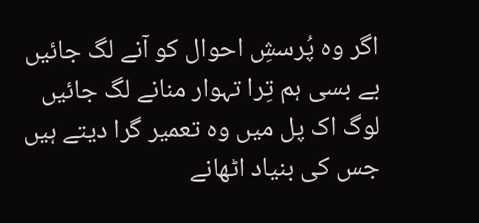اگر وہ پُرسشِ احوال کو آنے لگ جائیں
بے بسی ہم تِرا تہوار منانے لگ جائیں
لوگ اک پل میں وہ تعمیر گرا دیتے ہیں
جس کی بنیاد اٹھانے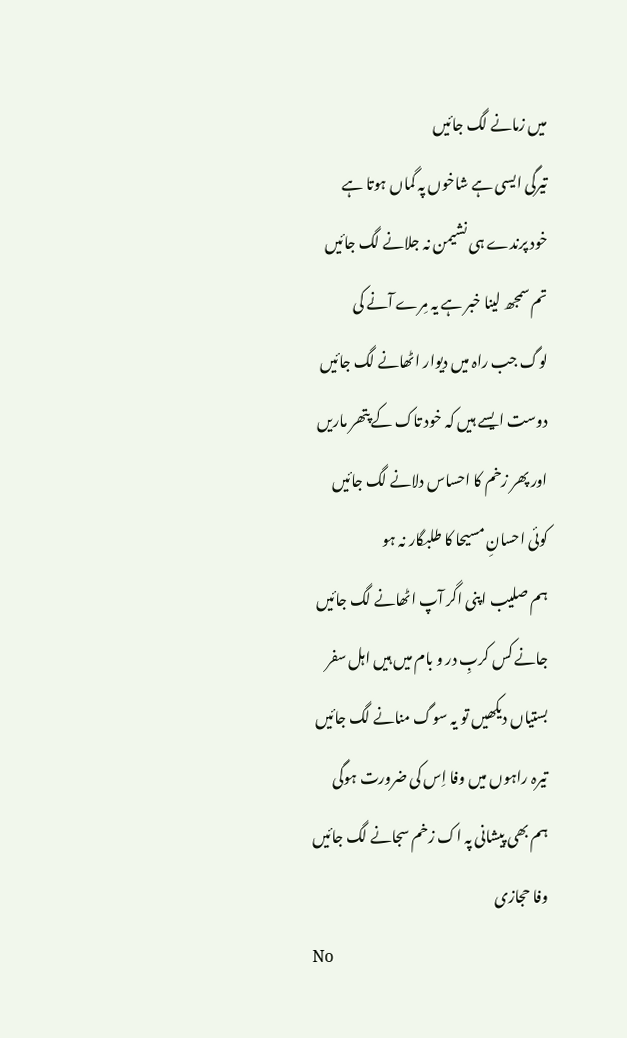میں زمانے لگ جائیں
تیرگی ایسی ہے شاخوں پہ گماں ہوتا ہے
خود پرندے ہی نشیمن نہ جلانے لگ جائیں
تم سمجھ لینا خبر ہے یہ مِرے آنے کی
لوگ جب راہ میں دیوار اٹھانے لگ جائیں
دوست ایسے ہیں کہ خود تاک کے پتھر ماریں
اور پھر زخم کا احساس دلانے لگ جائیں
کوئی احسانِ مسیحا کا طلبگار نہ ہو
ہم صلیب اپنی اگر آپ اٹھانے لگ جائیں
جانے کس کربِ در و بام میں ہیں اہل سفر
بستیاں دیکھیں تو یہ سوگ منانے لگ جائیں
تیرہ راہوں میں وفا اِس کی ضرورت ہوگی
ہم بھی پیشانی پہ اک زخم سجانے لگ جائیں
وفا حجازی
No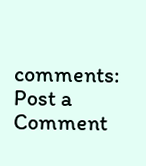comments:
Post a Comment